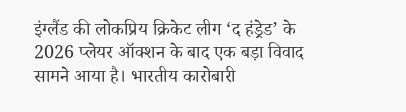इंग्लैंड की लोकप्रिय क्रिकेट लीग ‘द हंड्रेड’ के 2026 प्लेयर ऑक्शन के बाद एक बड़ा विवाद सामने आया है। भारतीय कारोबारी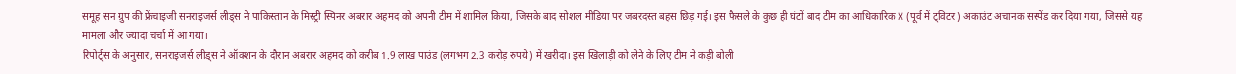समूह सन ग्रुप की फ्रेंचाइजी सनराइजर्स लीड्स ने पाकिस्तान के मिस्ट्री स्पिनर अबरार अहमद को अपनी टीम में शामिल किया, जिसके बाद सोशल मीडिया पर जबरदस्त बहस छिड़ गई। इस फैसले के कुछ ही घंटों बाद टीम का आधिकारिक X (पूर्व में ट्विटर) अकाउंट अचानक सस्पेंड कर दिया गया, जिससे यह मामला और ज्यादा चर्चा में आ गया।
रिपोर्ट्स के अनुसार, सनराइजर्स लीड्स ने ऑक्शन के दौरान अबरार अहमद को करीब 1.9 लाख पाउंड (लगभग 2.3 करोड़ रुपये) में खरीदा। इस खिलाड़ी को लेने के लिए टीम ने कड़ी बोली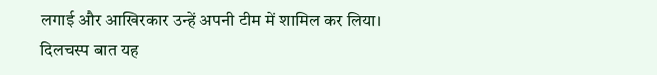लगाई और आखिरकार उन्हें अपनी टीम में शामिल कर लिया। दिलचस्प बात यह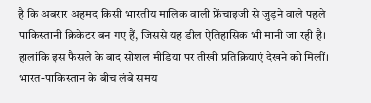है कि अबरार अहमद किसी भारतीय मालिक वाली फ्रेंचाइजी से जुड़ने वाले पहले पाकिस्तानी क्रिकेटर बन गए हैं, जिससे यह डील ऐतिहासिक भी मानी जा रही है।
हालांकि इस फैसले के बाद सोशल मीडिया पर तीखी प्रतिक्रियाएं देखने को मिलीं। भारत-पाकिस्तान के बीच लंबे समय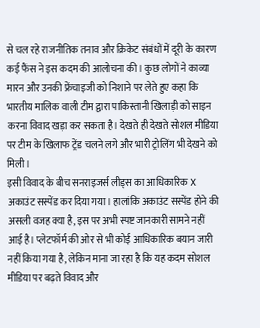से चल रहे राजनीतिक तनाव और क्रिकेट संबंधों में दूरी के कारण कई फैंस ने इस कदम की आलोचना की। कुछ लोगों ने काव्या मारन और उनकी फ्रेंचाइजी को निशाने पर लेते हुए कहा कि भारतीय मालिक वाली टीम द्वारा पाकिस्तानी खिलाड़ी को साइन करना विवाद खड़ा कर सकता है। देखते ही देखते सोशल मीडिया पर टीम के खिलाफ ट्रेंड चलने लगे और भारी ट्रोलिंग भी देखने को मिली।
इसी विवाद के बीच सनराइजर्स लीड्स का आधिकारिक X अकाउंट सस्पेंड कर दिया गया। हालांकि अकाउंट सस्पेंड होने की असली वजह क्या है, इस पर अभी स्पष्ट जानकारी सामने नहीं आई है। प्लेटफॉर्म की ओर से भी कोई आधिकारिक बयान जारी नहीं किया गया है, लेकिन माना जा रहा है कि यह कदम सोशल मीडिया पर बढ़ते विवाद और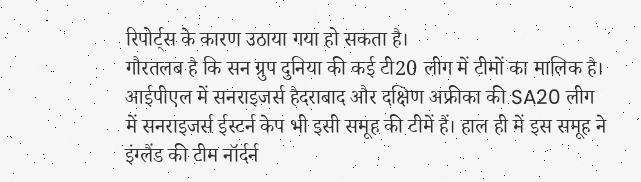रिपोर्ट्स के कारण उठाया गया हो सकता है।
गौरतलब है कि सन ग्रुप दुनिया की कई टी20 लीग में टीमों का मालिक है। आईपीएल में सनराइजर्स हैदराबाद और दक्षिण अफ्रीका की SA20 लीग में सनराइजर्स ईस्टर्न केप भी इसी समूह की टीमें हैं। हाल ही में इस समूह ने इंग्लैंड की टीम नॉर्दर्न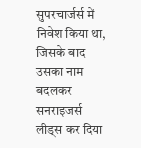सुपरचार्जर्स में निवेश किया था, जिसके बाद उसका नाम बदलकर सनराइजर्स लीड्स कर दिया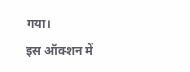गया।
इस ऑक्शन में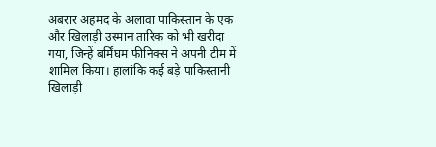अबरार अहमद के अलावा पाकिस्तान के एक और खिलाड़ी उस्मान तारिक को भी खरीदा गया, जिन्हें बर्मिंघम फीनिक्स ने अपनी टीम में शामिल किया। हालांकि कई बड़े पाकिस्तानी खिलाड़ी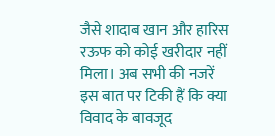जैसे शादाब खान और हारिस रऊफ को कोई खरीदार नहीं मिला। अब सभी की नजरें इस बात पर टिकी हैं कि क्या विवाद के बावजूद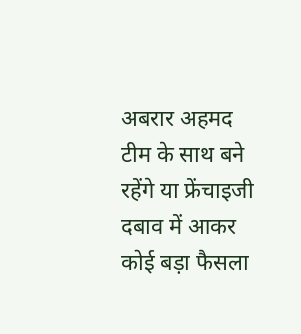अबरार अहमद टीम के साथ बने रहेंगे या फ्रेंचाइजी दबाव में आकर कोई बड़ा फैसला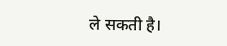ले सकती है।